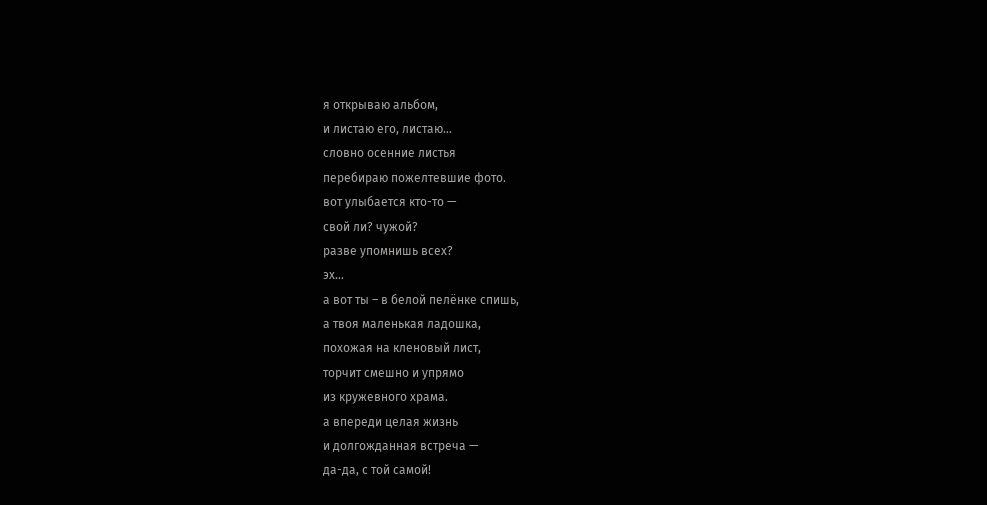я открываю альбом,
и листаю его, листаю…
словно осенние листья
перебираю пожелтевшие фото.
вот улыбается кто-то —
свой ли? чужой?
разве упомнишь всех?
эх…
а вот ты – в белой пелёнке спишь,
а твоя маленькая ладошка,
похожая на кленовый лист,
торчит смешно и упрямо
из кружевного храма.
а впереди целая жизнь
и долгожданная встреча —
да-да, с той самой!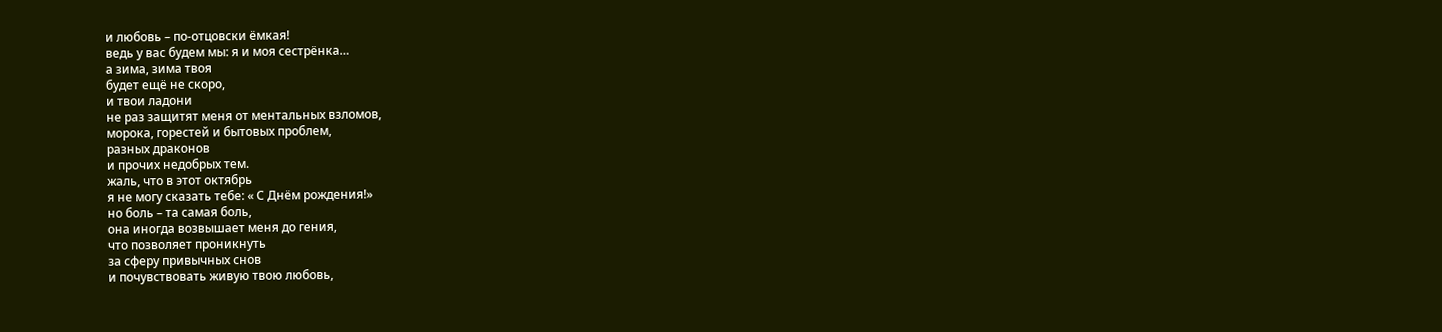и любовь – по-отцовски ёмкая!
ведь у вас будем мы: я и моя сестрёнка…
а зима, зима твоя
будет ещё не скоро,
и твои ладони
не раз защитят меня от ментальных взломов,
морока, горестей и бытовых проблем,
разных драконов
и прочих недобрых тем.
жаль, что в этот октябрь
я не могу сказать тебе: « С Днём рождения!»
но боль – та самая боль,
она иногда возвышает меня до гения,
что позволяет проникнуть
за сферу привычных снов
и почувствовать живую твою любовь,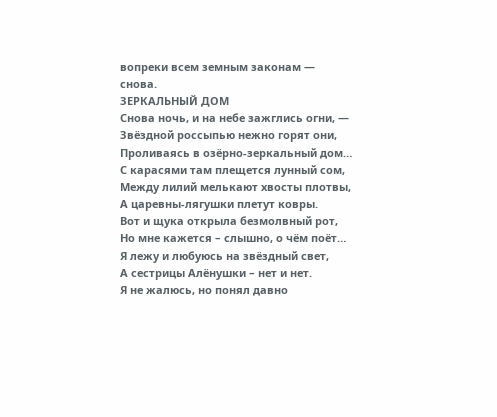вопреки всем земным законам —
снова.
ЗЕРКАЛЬНЫЙ ДОМ
Снова ночь, и на небе зажглись огни, —
Звёздной россыпью нежно горят они,
Проливаясь в озёрно-зеркальный дом…
С карасями там плещется лунный сом,
Между лилий мелькают хвосты плотвы,
А царевны-лягушки плетут ковры.
Вот и щука открыла безмолвный рот,
Но мне кажется – слышно, о чём поёт…
Я лежу и любуюсь на звёздный свет,
А сестрицы Алёнушки – нет и нет.
Я не жалюсь, но понял давно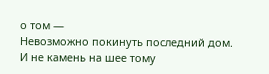о том —
Невозможно покинуть последний дом.
И не камень на шее тому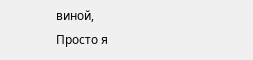виной,
Просто я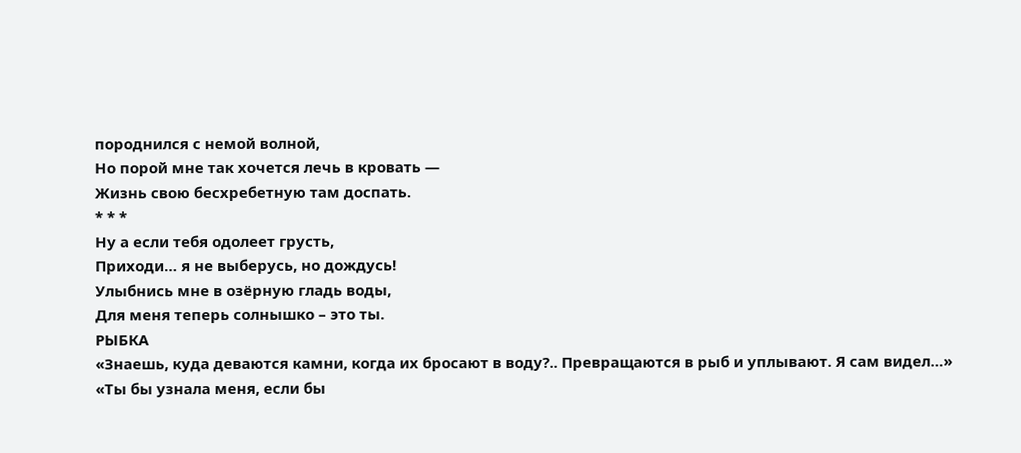породнился с немой волной,
Но порой мне так хочется лечь в кровать —
Жизнь свою бесхребетную там доспать.
* * *
Ну а если тебя одолеет грусть,
Приходи… я не выберусь, но дождусь!
Улыбнись мне в озёрную гладь воды,
Для меня теперь солнышко – это ты.
РЫБКА
«Знаешь, куда деваются камни, когда их бросают в воду?.. Превращаются в рыб и уплывают. Я сам видел…»
«Ты бы узнала меня, если бы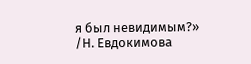я был невидимым?»
/Н. Евдокимова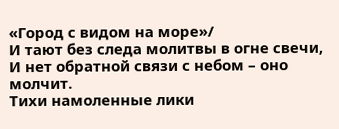«Город с видом на море»/
И тают без следа молитвы в огне свечи,
И нет обратной связи с небом – оно молчит.
Тихи намоленные лики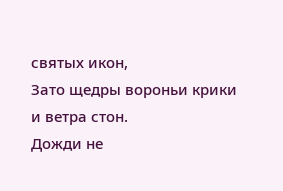святых икон,
Зато щедры вороньи крики и ветра стон.
Дожди не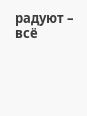радуют – всё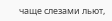чаще слезами льют,